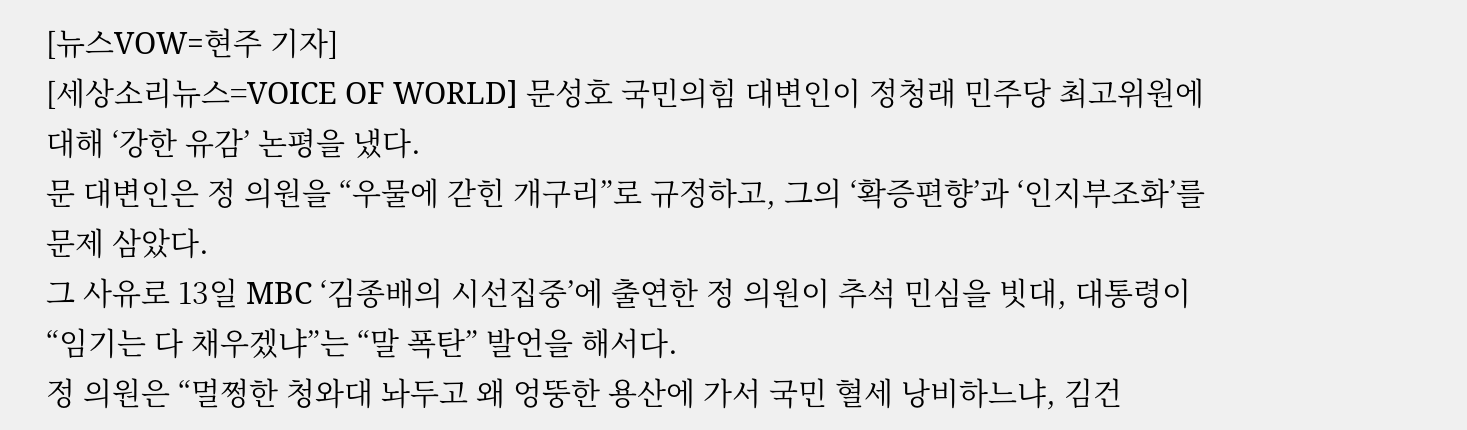[뉴스VOW=현주 기자]
[세상소리뉴스=VOICE OF WORLD] 문성호 국민의힘 대변인이 정청래 민주당 최고위원에 대해 ‘강한 유감’ 논평을 냈다.
문 대변인은 정 의원을 “우물에 갇힌 개구리”로 규정하고, 그의 ‘확증편향’과 ‘인지부조화’를 문제 삼았다.
그 사유로 13일 MBC ‘김종배의 시선집중’에 출연한 정 의원이 추석 민심을 빗대, 대통령이 “임기는 다 채우겠냐”는 “말 폭탄” 발언을 해서다.
정 의원은 “멀쩡한 청와대 놔두고 왜 엉뚱한 용산에 가서 국민 혈세 낭비하느냐, 김건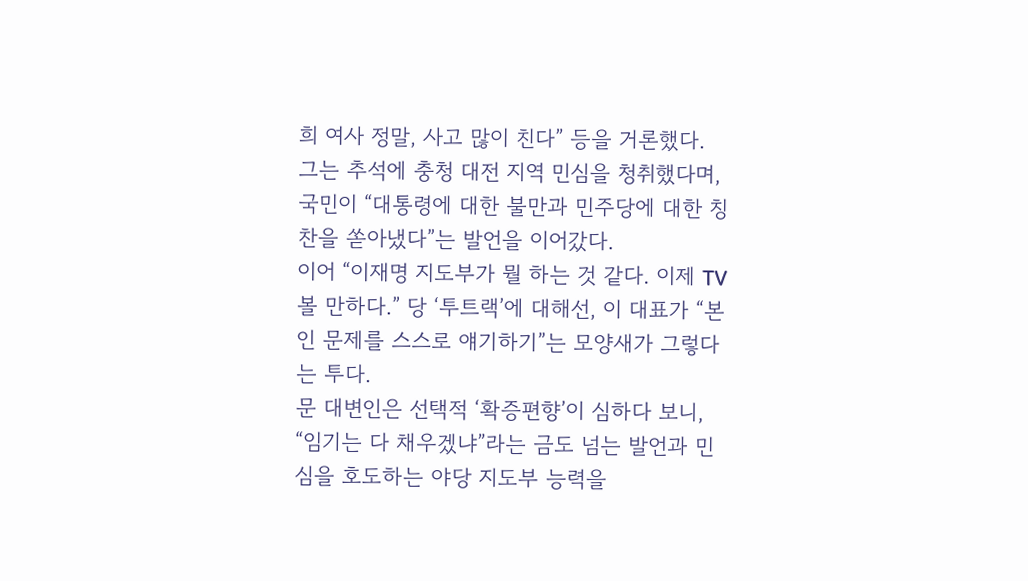희 여사 정말, 사고 많이 친다” 등을 거론했다.
그는 추석에 충청 대전 지역 민심을 청취했다며, 국민이 “대통령에 대한 불만과 민주당에 대한 칭찬을 쏟아냈다”는 발언을 이어갔다.
이어 “이재명 지도부가 뭘 하는 것 같다. 이제 TV 볼 만하다.” 당 ‘투트랙’에 대해선, 이 대표가 “본인 문제를 스스로 얘기하기”는 모양새가 그렇다는 투다.
문 대변인은 선택적 ‘확증편향’이 심하다 보니, “임기는 다 채우겠냐”라는 금도 넘는 발언과 민심을 호도하는 야당 지도부 능력을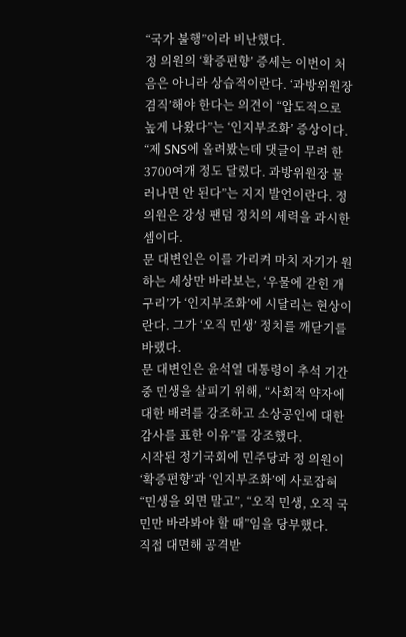“국가 불행”이라 비난했다.
정 의원의 ‘확증편향’ 증세는 이번이 처음은 아니라 상습적이란다. ‘과방위원장 겸직’해야 한다는 의견이 “압도적으로 높게 나왔다”는 ‘인지부조화’ 증상이다.
“제 SNS에 올려봤는데 댓글이 무려 한 3700여개 정도 달렸다. 과방위원장 물러나면 안 된다”는 지지 발언이란다. 정 의원은 강성 팬덤 정치의 세력을 과시한 셈이다.
문 대변인은 이를 가리켜 마치 자기가 원하는 세상만 바라보는, ‘우물에 갇힌 개구리’가 ‘인지부조화’에 시달리는 현상이란다. 그가 ‘오직 민생’ 정치를 깨닫기를 바랬다.
문 대변인은 윤석열 대통령이 추석 기간 중 민생을 살피기 위해, “사회적 약자에 대한 배려를 강조하고 소상공인에 대한 감사를 표한 이유”를 강조했다.
시작된 정기국회에 민주당과 정 의원이 ‘확증편향’과 ‘인지부조화’에 사로잡혀 “민생을 외면 말고”, “오직 민생, 오직 국민만 바라봐야 할 때”임을 당부했다.
직접 대면해 공격받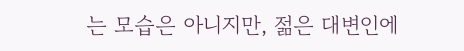는 모습은 아니지만, 젊은 대변인에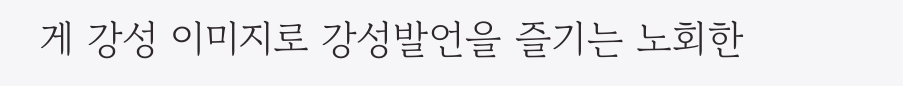게 강성 이미지로 강성발언을 즐기는 노회한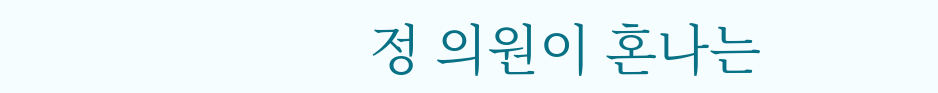정 의원이 혼나는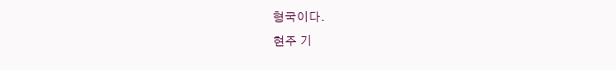형국이다.
현주 기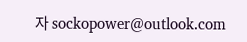자 sockopower@outlook.com